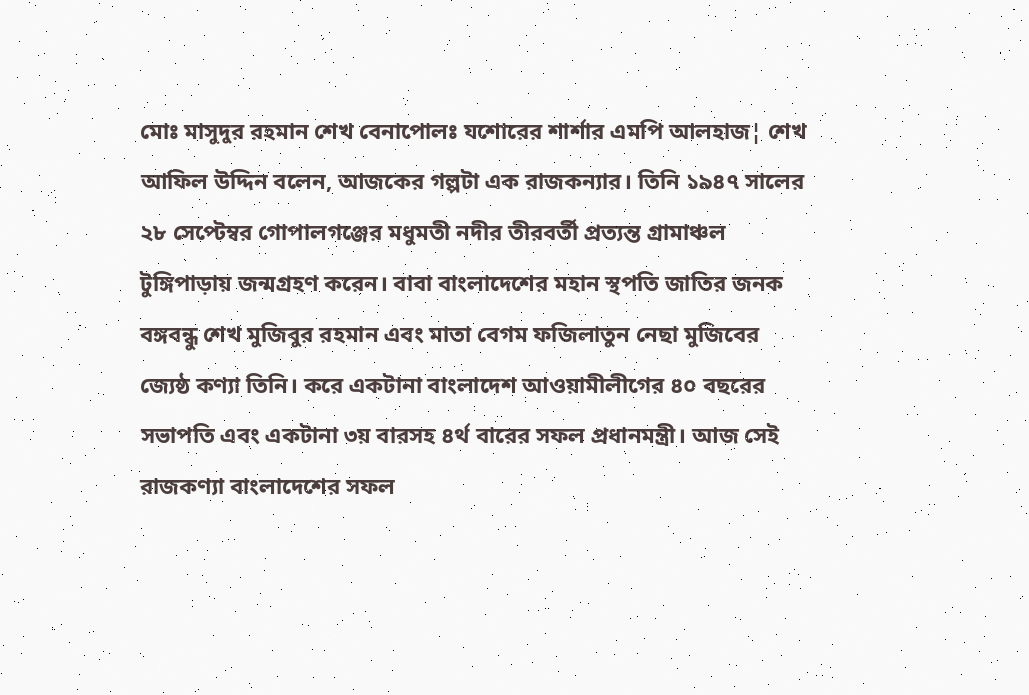মোঃ মাসুদুর রহমান শেখ বেনাপোলঃ যশোরের শার্শার এমপি আলহাজ¦ শেখ আফিল উদ্দিন বলেন, আজকের গল্পটা এক রাজকন্যার। তিনি ১৯৪৭ সালের ২৮ সেপ্টেম্বর গোপালগঞ্জের মধুমতী নদীর তীরবর্তী প্রত্যন্ত গ্রামাঞ্চল টুঙ্গিপাড়ায় জন্মগ্রহণ করেন। বাবা বাংলাদেশের মহান স্থপতি জাতির জনক বঙ্গবন্ধু শেখ মুজিবুর রহমান এবং মাতা বেগম ফজিলাতুন নেছা মুজিবের জ্যেষ্ঠ কণ্যা তিনি। করে একটানা বাংলাদেশ আওয়ামীলীগের ৪০ বছরের সভাপতি এবং একটানা ৩য় বারসহ ৪র্থ বারের সফল প্রধানমন্ত্রী। আজ সেই রাজকণ্যা বাংলাদেশের সফল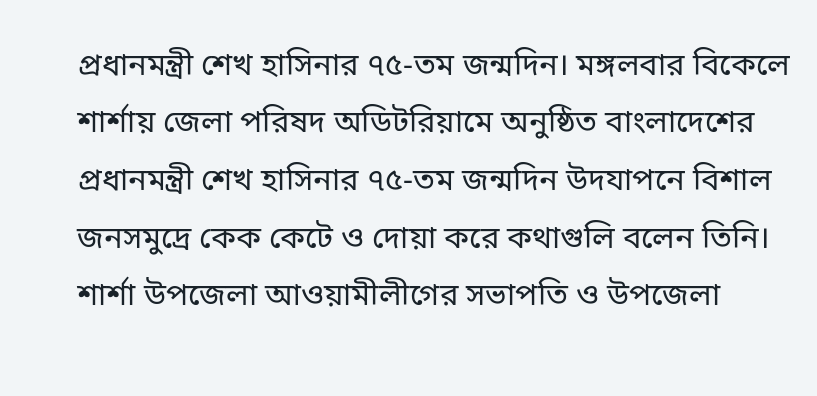প্রধানমন্ত্রী শেখ হাসিনার ৭৫-তম জন্মদিন। মঙ্গলবার বিকেলে শার্শায় জেলা পরিষদ অডিটরিয়ামে অনুষ্ঠিত বাংলাদেশের প্রধানমন্ত্রী শেখ হাসিনার ৭৫-তম জন্মদিন উদযাপনে বিশাল জনসমুদ্রে কেক কেটে ও দোয়া করে কথাগুলি বলেন তিনি।
শার্শা উপজেলা আওয়ামীলীগের সভাপতি ও উপজেলা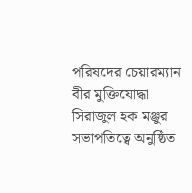পরিষদের চেয়ারম্যান বীর মুক্তিযোদ্ধা সিরাজুল হক মঞ্জুর সভাপতিত্বে অনুষ্ঠিত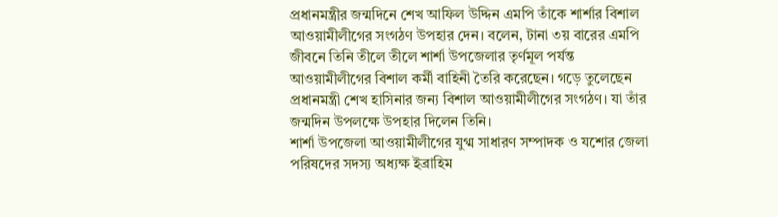প্রধানমন্ত্রীর জন্মদিনে শেখ আফিল উদ্দিন এমপি তাঁকে শার্শার বিশাল আওয়ামীলীগের সংগঠণ উপহার দেন। বলেন, টানা ৩য় বারের এমপি জীবনে তিনি তীলে তীলে শার্শা উপজেলার তৃর্ণমূল পর্যন্ত আওয়ামীলীগের বিশাল কর্মী বাহিনী তৈরি করেছেন। গড়ে তুলেছেন প্রধানমন্ত্রী শেখ হাসিনার জন্য বিশাল আওয়ামীলীগের সংগঠণ। যা তাঁর জন্মদিন উপলক্ষে উপহার দিলেন তিনি।
শার্শা উপজেলা আওয়ামীলীগের যুগ্ম সাধারণ সম্পাদক ও যশোর জেলা পরিষদের সদস্য অধ্যক্ষ ইব্রাহিম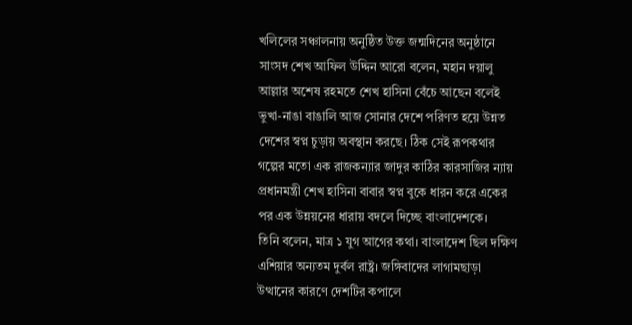খলিলের সঞ্চালনায় অনুষ্ঠিত উক্ত জন্মদিনের অনুষ্ঠানে সাংসদ শেখ আফিল উদ্দিন আরো বলেন, মহান দয়ালু আল্লার অশেষ রহমতে শেখ হাসিনা বেঁচে আছেন বলেই ভুখা-নাঙা বাঙালি আজ সোনার দেশে পরিণত হয়ে উন্নত দেশের স্বপ্ন চুড়ায় অবস্থান করছে। ঠিক সেই রূপকথার গল্পের মতো এক রাজকন্যার জাদুর কাঠির কারসাজির ন্যায় প্রধানমন্ত্রী শেখ হাসিনা বাবার স্বপ্ন বুকে ধারন করে একের পর এক উন্নয়নের ধারায় বদলে দিচ্ছে বাংলাদেশকে।
তিনি বলেন, মাত্র ১ যুগ আগের কথা। বাংলাদেশ ছিল দক্ষিণ এশিয়ার অন্যতম দুর্বল রাষ্ট্র। জঙ্গিবাদের লাগামছাড়া উত্থানের কারণে দেশটির কপালে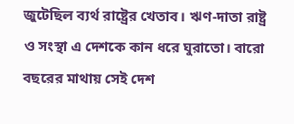জুটেছিল ব্যর্থ রাষ্ট্রের খেতাব। ঋণ-দাতা রাষ্ট্র ও সংস্থা এ দেশকে কান ধরে ঘুরাতো। বারো বছরের মাথায় সেই দেশ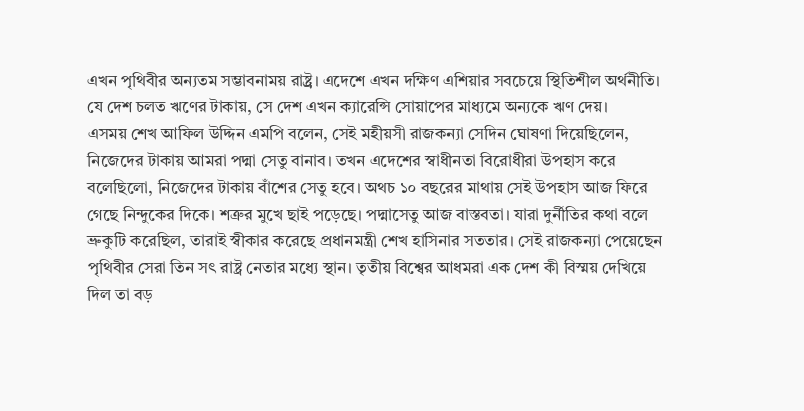এখন পৃথিবীর অন্যতম সম্ভাবনাময় রাষ্ট্র্র। এদেশে এখন দক্ষিণ এশিয়ার সবচেয়ে স্থিতিশীল অর্থনীতি। যে দেশ চলত ঋণের টাকায়, সে দেশ এখন ক্যারেন্সি সোয়াপের মাধ্যমে অন্যকে ঋণ দেয়।
এসময় শেখ আফিল উদ্দিন এমপি বলেন, সেই মহীয়সী রাজকন্যা সেদিন ঘোষণা দিয়েছিলেন, নিজেদের টাকায় আমরা পদ্মা সেতু বানাব। তখন এদেশের স্বাধীনতা বিরোধীরা উপহাস করে বলেছিলো, নিজেদের টাকায় বাঁশের সেতু হবে। অথচ ১০ বছরের মাথায় সেই উপহাস আজ ফিরে গেছে নিন্দুকের দিকে। শত্রুর মুখে ছাই পড়েছে। পদ্মাসেতু আজ বাস্তবতা। যারা দুর্নীতির কথা বলে ভ্রুকুটি করেছিল, তারাই স্বীকার করেছে প্রধানমন্ত্রী শেখ হাসিনার সততার। সেই রাজকন্যা পেয়েছেন পৃথিবীর সেরা তিন সৎ রাষ্ট্র নেতার মধ্যে স্থান। তৃতীয় বিশ্বের আধমরা এক দেশ কী বিস্ময় দেখিয়ে দিল তা বড়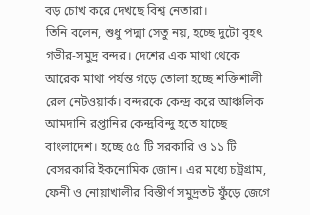বড় চোখ করে দেখছে বিশ্ব নেতারা।
তিনি বলেন, শুধু পদ্মা সেতু নয়, হচ্ছে দুটো বৃহৎ গভীর-সমুদ্র বন্দর। দেশের এক মাথা থেকে আরেক মাথা পর্যন্ত গড়ে তোলা হচ্ছে শক্তিশালী রেল নেটওয়ার্ক। বন্দরকে কেন্দ্র করে আঞ্চলিক আমদানি রপ্তানির কেন্দ্রবিন্দু হতে যাচ্ছে বাংলাদেশ। হচ্ছে ৫৫ টি সরকারি ও ১১ টি বেসরকারি ইকনোমিক জোন। এর মধ্যে চট্রগ্রাম, ফেনী ও নোয়াখালীর বিস্তীর্ণ সমুদ্রতট ফুঁড়ে জেগে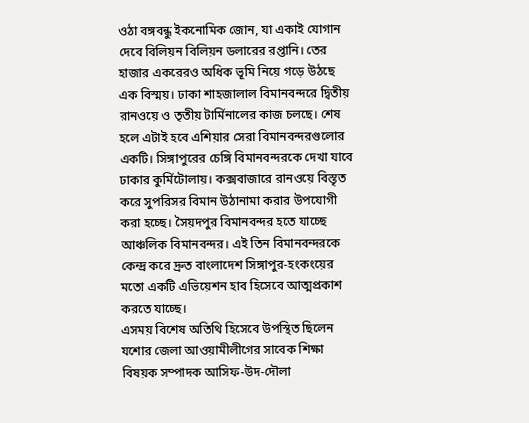ওঠা বঙ্গবন্ধু ইকনোমিক জোন, যা একাই যোগান দেবে বিলিয়ন বিলিয়ন ডলারের রপ্তানি। তের হাজার একরেরও অধিক ভূমি নিয়ে গড়ে উঠছে এক বিস্ময়। ঢাকা শাহজালাল বিমানবন্দরে দ্বিতীয় রানওয়ে ও তৃতীয় টার্মিনালের কাজ চলছে। শেষ হলে এটাই হবে এশিয়ার সেরা বিমানবন্দরগুলোর একটি। সিঙ্গাপুরের চেঙ্গি বিমানবন্দরকে দেখা যাবে ঢাকার কুর্মিটোলায়। কক্সবাজারে রানওয়ে বিস্তৃত করে সুপরিসর বিমান উঠানামা করার উপযোগী করা হচ্ছে। সৈয়দপুর বিমানবন্দর হতে যাচ্ছে আঞ্চলিক বিমানবন্দর। এই তিন বিমানবন্দরকে কেন্দ্র করে দ্রুত বাংলাদেশ সিঙ্গাপুর-হংকংয়ের মতো একটি এভিয়েশন হাব হিসেবে আত্মপ্রকাশ করতে যাচ্ছে।
এসময় বিশেষ অতিথি হিসেবে উপস্থিত ছিলেন যশোর জেলা আওয়ামীলীগের সাবেক শিক্ষা বিষয়ক সম্পাদক আসিফ-উদ-দৌলা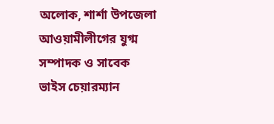অলোক, শার্শা উপজেলা আওয়ামীলীগের যুগ্ম সম্পাদক ও সাবেক ভাইস চেয়ারম্যান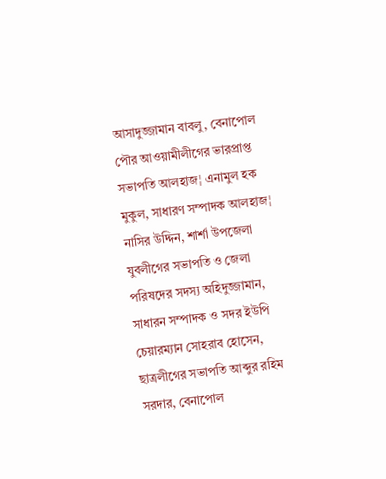আসাদুজ্জামান বাবলু, বেনাপোল পৌর আওয়ামীলীগের ভারপ্রাপ্ত সভাপতি আলহাজ¦ এনামুল হক মুকুল, সাধারণ সম্পাদক আলহাজ¦ নাসির উদ্দিন, শার্শা উপজেলা যুবলীগের সভাপতি ও জেলা পরিষদের সদস্য অহিদুজ্জামান, সাধারন সম্পাদক ও সদর ইউপি চেয়ারম্যান সোহরাব হোসেন, ছাত্রলীগের সভাপতি আব্দুর রহিম সরদার, বেনাপোল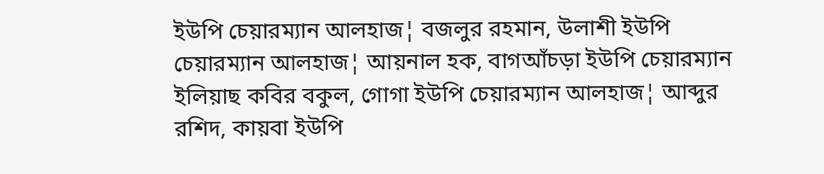ইউপি চেয়ারম্যান আলহাজ¦ বজলুর রহমান, উলাশী ইউপি চেয়ারম্যান আলহাজ¦ আয়নাল হক, বাগআঁচড়া ইউপি চেয়ারম্যান ইলিয়াছ কবির বকুল, গোগা ইউপি চেয়ারম্যান আলহাজ¦ আব্দুর রশিদ, কায়বা ইউপি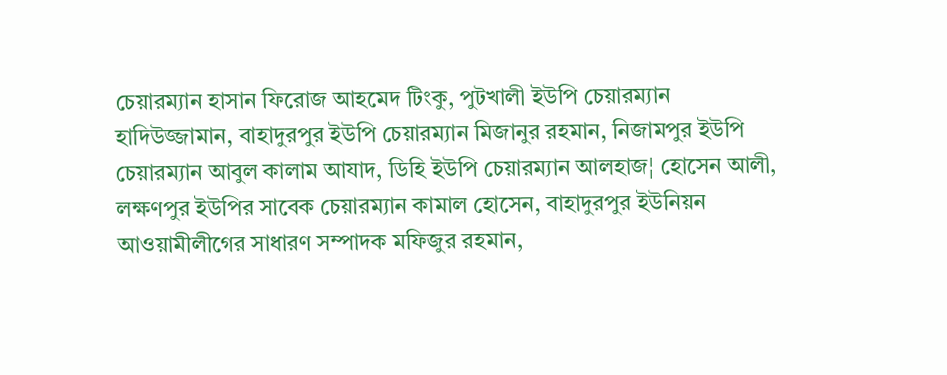চেয়ারম্যান হাসান ফিরোজ আহমেদ টিংকু, পুটখালী ইউপি চেয়ারম্যান হাদিউজ্জামান, বাহাদুরপুর ইউপি চেয়ারম্যান মিজানুর রহমান, নিজামপুর ইউপি চেয়ারম্যান আবুল কালাম আযাদ, ডিহি ইউপি চেয়ারম্যান আলহাজ¦ হোসেন আলী, লক্ষণপুর ইউপির সাবেক চেয়ারম্যান কামাল হোসেন, বাহাদুরপুর ইউনিয়ন আওয়ামীলীগের সাধারণ সম্পাদক মফিজুর রহমান,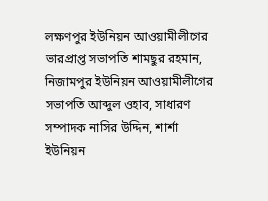লক্ষণপুর ইউনিয়ন আওয়ামীলীগের ভারপ্রাপ্ত সভাপতি শামছুর রহমান, নিজামপুর ইউনিয়ন আওয়ামীলীগের সভাপতি আব্দুল ওহাব, সাধারণ সম্পাদক নাসির উদ্দিন, শার্শা ইউনিয়ন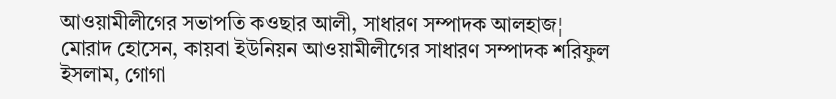আওয়ামীলীগের সভাপতি কওছার আলী, সাধারণ সম্পাদক আলহাজ¦ মোরাদ হোসেন, কায়বা ইউনিয়ন আওয়ামীলীগের সাধারণ সম্পাদক শরিফুল ইসলাম, গোগা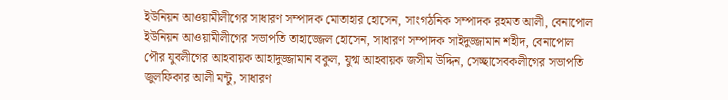ইউনিয়ন আওয়ামীলীগের সাধারণ সম্পাদক মোতাহার হোসেন, সাংগঠনিক সম্পাদক রহমত আলী, বেনাপোল ইউনিয়ন আওয়ামীলীগের সভাপতি তাহাজ্জেল হোসেন, সাধারণ সম্পাদক সাইদুজ্জামান শহীদ, বেনাপোল পৌর যুবলীগের আহবায়ক আহাদুজ্জামান বকুল, যুগ্ম আহবায়ক জসীম উদ্দিন, সেচ্ছাসেবকলীগের সভাপতি জুলফিকার আলী মন্টু, সাধারণ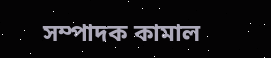সম্পাদক কামাল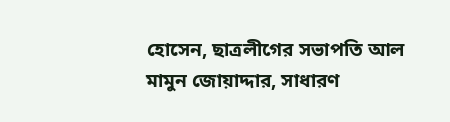হোসেন, ছাত্রলীগের সভাপতি আল মামুন জোয়াদ্দার, সাধারণ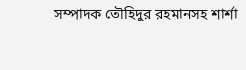সম্পাদক তৌহিদুর রহমানসহ শার্শা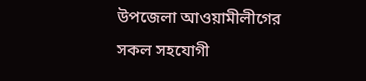উপজেলা আওয়ামীলীগের সকল সহযোগী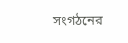সংগঠনের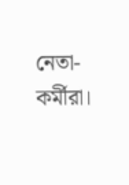নেতা-কর্মীরা।